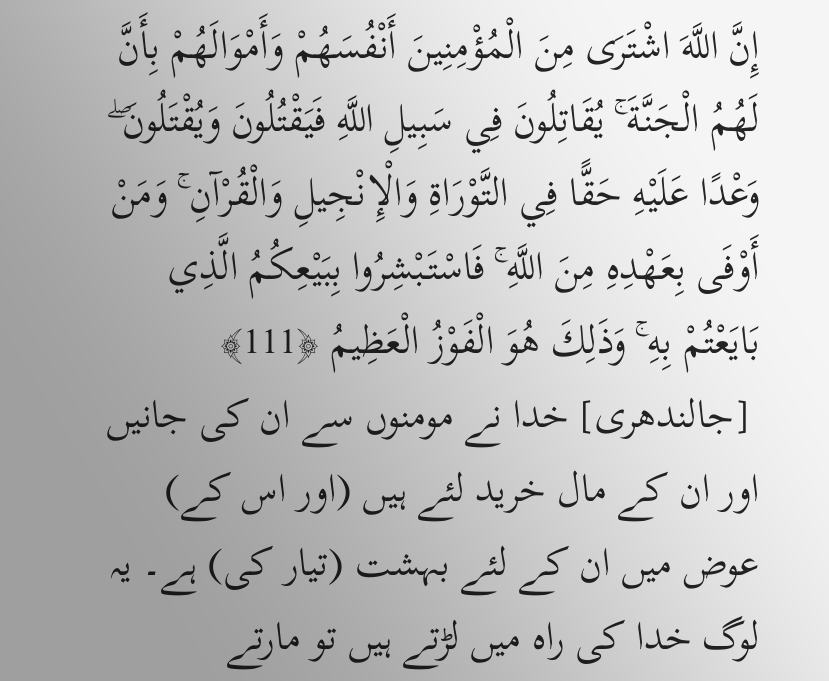إِنَّ اللَّهَ اشْتَرَى مِنَ الْمُؤْمِنِينَ أَنْفُسَهُمْ وَأَمْوَالَهُمْ بِأَنَّ لَهُمُ الْجَنَّةَ ۚ يُقَاتِلُونَ فِي سَبِيلِ اللَّهِ فَيَقْتُلُونَ وَيُقْتَلُونَ ۖ وَعْدًا عَلَيْهِ حَقًّا فِي التَّوْرَاةِ وَالْإِنْجِيلِ وَالْقُرْآنِ ۚ وَمَنْ أَوْفَى بِعَهْدِهِ مِنَ اللَّهِ ۚ فَاسْتَبْشِرُوا بِبَيْعِكُمُ الَّذِي بَايَعْتُمْ بِهِ ۚ وَذَلِكَ هُوَ الْفَوْزُ الْعَظِيمُ ﴿111﴾
 [جالندھری] خدا نے مومنوں سے ان کی جانیں اور ان کے مال خرید لئے ہیں (اور اس کے) عوض میں ان کے لئے بہشت (تیار کی) ہے۔ یہ لوگ خدا کی راہ میں لڑتے ہیں تو مارتے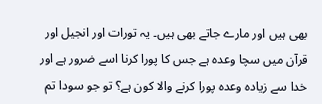بھی ہیں اور مارے جاتے بھی ہیں۔ یہ تورات اور انجیل اور قرآن میں سچا وعدہ ہے جس کا پورا کرنا اسے ضرور ہے اور خدا سے زیادہ وعدہ پورا کرنے والا کون ہے؟ تو جو سودا تم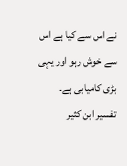نے اس سے کیا ہے اس سے خوش رہو اور یہی بڑی کامیابی ہے۔
تفسیر ابن كثیر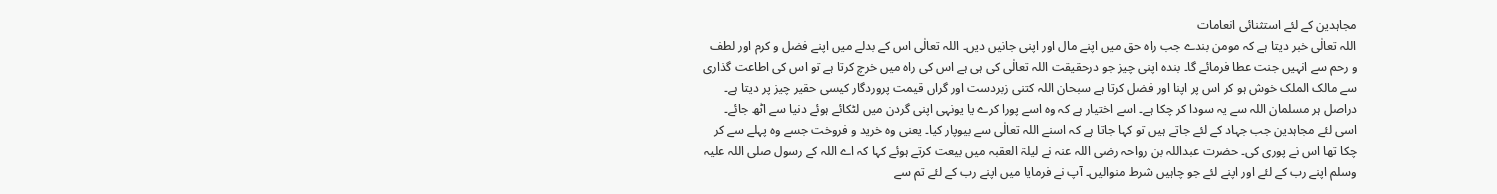مجاہدین کے لئے استثنائی انعامات
اللہ تعالٰی خبر دیتا ہے کہ مومن بندے جب راہ حق میں اپنے مال اور اپنی جانیں دیں۔ اللہ تعالٰی اس کے بدلے میں اپنے فضل و کرم اور لطف و رحم سے انہیں جنت عطا فرمائے گا۔ بندہ اپنی چیز جو درحقیقت اللہ تعالٰی کی ہی ہے اس کی راہ میں خرچ کرتا ہے تو اس کی اطاعت گذاری سے مالک الملک خوش ہو کر اس پر اپنا اور فضل کرتا ہے سبحان اللہ کتنی زبردست اور گراں قیمت پروردگار کیسی حقیر چیز پر دیتا ہے۔ دراصل ہر مسلمان اللہ سے یہ سودا کر چکا ہے۔ اسے اختیار ہے کہ وہ اسے پورا کرے یا یونہی اپنی گردن میں لٹکائے ہوئے دنیا سے اٹھ جائے۔ اسی لئے مجاہدین جب جہاد کے لئے جاتے ہیں تو کہا جاتا ہے کہ اسنے اللہ تعالٰی سے بیوپار کیا۔ یعنی وہ خرید و فروخت جسے وہ پہلے سے کر چکا تھا اس نے پوری کی۔ حضرت عبداللہ بن رواحہ رضی اللہ عنہ نے لیلۃ العقبہ میں بیعت کرتے ہوئے کہا کہ اے اللہ کے رسول صلی اللہ علیہ وسلم اپنے رب کے لئے اور اپنے لئے جو چاہیں شرط منوالیں۔ آپ نے فرمایا میں اپنے رب کے لئے تم سے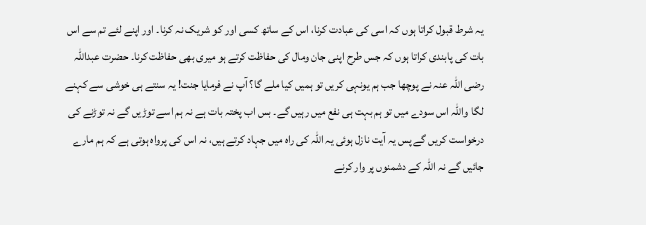یہ شرط قبول کراتا ہوں کہ اسی کی عبادت کرنا، اس کے ساتھ کسی اور کو شریک نہ کرنا۔ اور اپنے لئے تم سے اس بات کی پابندی کراتا ہوں کہ جس طرح اپنی جان ومال کی حفاظت کرتے ہو میری بھی حفاظت کرنا۔ حضرت عبداللہ رضی اللہ عنہ نے پوچھا جب ہم یونہی کریں تو ہمیں کیا ملے گا؟ آپ نے فرمایا جنت! یہ سنتے ہی خوشی سے کہنے لگا واللہ اس سودے میں تو ہم بہت ہی نفع میں رہیں گے۔ بس اب پختہ بات ہے نہ ہم اسے توڑیں گے نہ توڑنے کی درخواست کریں گے پس یہ آیت نازل ہوئی یہ اللہ کی راہ میں جہاد کرتے ہیں، نہ اس کی پرواہ ہوتی ہے کہ ہم مارے جائیں گے نہ اللہ کے دشمنوں پر وار کرنے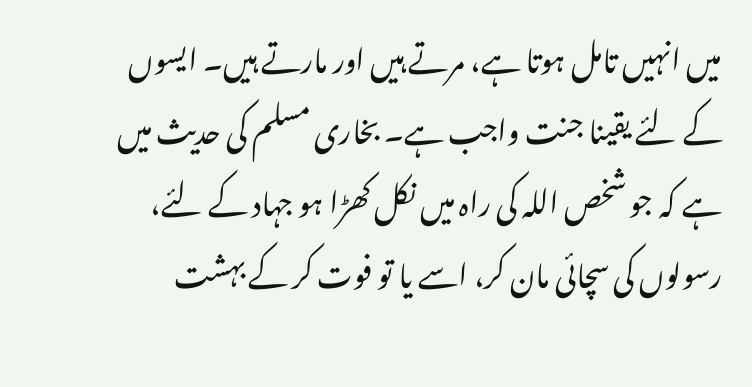میں انہیں تامل ہوتا ہے، مرتے ہیں اور مارتے ہیں۔ ایسوں کے لئے یقینا جنت واجب ہے۔ بخاری مسلم کی حدیث میں ہے کہ جو شخص اللہ کی راہ میں نکل کھڑا ہو جہاد کے لئے، رسولوں کی سچائی مان کر، اسے یا تو فوت کر کے بہشت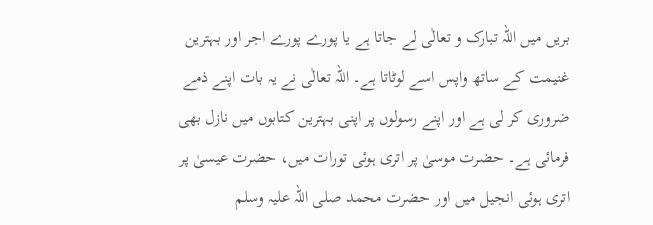بریں میں اللہ تبارک و تعالٰی لے جاتا ہے یا پورے پورے اجر اور بہترین غنیمت کے ساتھ واپس اسے لوٹاتا ہے۔ اللہ تعالٰی نے یہ بات اپنے ذمے ضروری کر لی ہے اور اپنے رسولوں پر اپنی بہترین کتابوں میں نازل بھی فرمائی ہے۔ حضرت موسیٰ پر اتری ہوئی تورات میں، حضرت عیسیٰ پر اتری ہوئی انجیل میں اور حضرت محمد صلی اللہ علیہ وسلم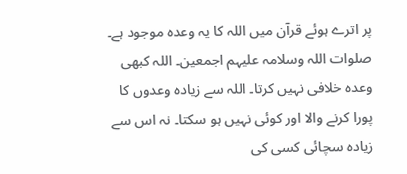پر اترے ہوئے قرآن میں اللہ کا یہ وعدہ موجود ہے۔ صلوات اللہ وسلامہ علیہم اجمعین۔ اللہ کبھی وعدہ خلافی نہیں کرتا۔ اللہ سے زیادہ وعدوں کا پورا کرنے والا اور کوئی نہیں ہو سکتا۔ نہ اس سے زیادہ سچائی کسی کی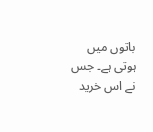باتوں میں ہوتی ہے۔ جس نے اس خرید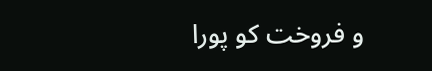و فروخت کو پورا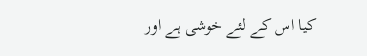کیا اس کے لئے خوشی ہے اور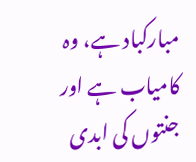مبارکباد ہے، وہ کامیاب ہے اور جنتوں کی ابدی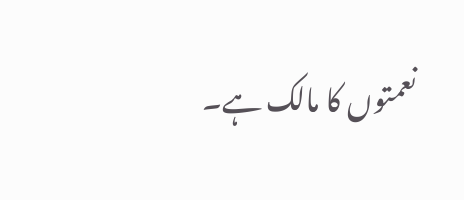نعمتوں کا مالک ہے۔